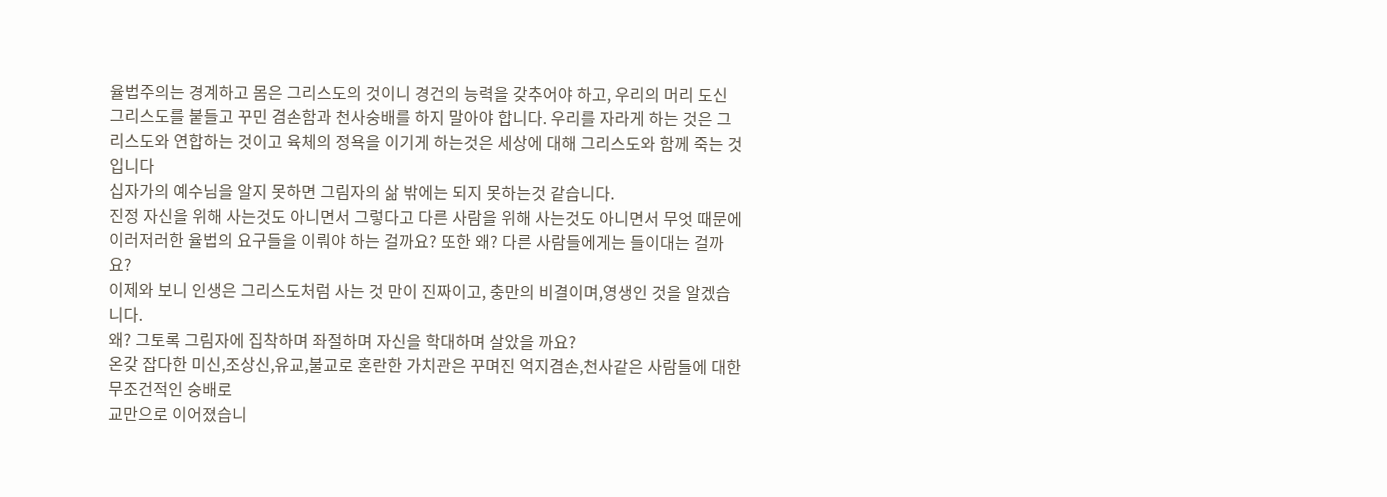율법주의는 경계하고 몸은 그리스도의 것이니 경건의 능력을 갖추어야 하고, 우리의 머리 도신 그리스도를 붙들고 꾸민 겸손함과 천사숭배를 하지 말아야 합니다. 우리를 자라게 하는 것은 그리스도와 연합하는 것이고 육체의 정욕을 이기게 하는것은 세상에 대해 그리스도와 함께 죽는 것입니다
십자가의 예수님을 알지 못하면 그림자의 삶 밖에는 되지 못하는것 같습니다.
진정 자신을 위해 사는것도 아니면서 그렇다고 다른 사람을 위해 사는것도 아니면서 무엇 때문에 이러저러한 율법의 요구들을 이뤄야 하는 걸까요? 또한 왜? 다른 사람들에게는 들이대는 걸까요?
이제와 보니 인생은 그리스도처럼 사는 것 만이 진짜이고, 충만의 비결이며,영생인 것을 알겠습니다.
왜? 그토록 그림자에 집착하며 좌절하며 자신을 학대하며 살았을 까요?
온갖 잡다한 미신,조상신,유교,불교로 혼란한 가치관은 꾸며진 억지겸손,천사같은 사람들에 대한 무조건적인 숭배로
교만으로 이어졌습니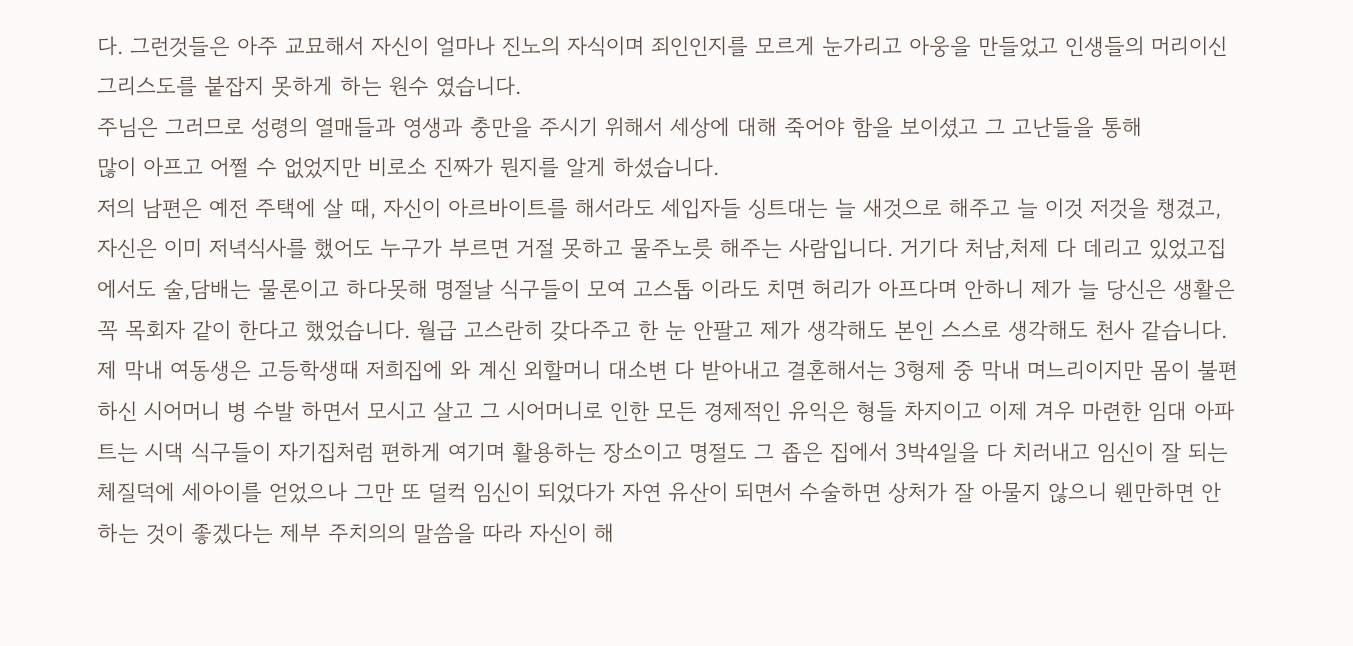다. 그런것들은 아주 교묘해서 자신이 얼마나 진노의 자식이며 죄인인지를 모르게 눈가리고 아웅을 만들었고 인생들의 머리이신 그리스도를 붙잡지 못하게 하는 원수 였습니다.
주님은 그러므로 성령의 열매들과 영생과 충만을 주시기 위해서 세상에 대해 죽어야 함을 보이셨고 그 고난들을 통해
많이 아프고 어쩔 수 없었지만 비로소 진짜가 뭔지를 알게 하셨습니다.
저의 남편은 예전 주택에 살 때, 자신이 아르바이트를 해서라도 세입자들 싱트대는 늘 새것으로 해주고 늘 이것 저것을 챙겼고, 자신은 이미 저녁식사를 했어도 누구가 부르면 거절 못하고 물주노릇 해주는 사람입니다. 거기다 처남,처제 다 데리고 있었고집에서도 술,담배는 물론이고 하다못해 명절날 식구들이 모여 고스톱 이라도 치면 허리가 아프다며 안하니 제가 늘 당신은 생활은 꼭 목회자 같이 한다고 했었습니다. 월급 고스란히 갖다주고 한 눈 안팔고 제가 생각해도 본인 스스로 생각해도 천사 같습니다.
제 막내 여동생은 고등학생때 저희집에 와 계신 외할머니 대소변 다 받아내고 결혼해서는 3형제 중 막내 며느리이지만 몸이 불편하신 시어머니 병 수발 하면서 모시고 살고 그 시어머니로 인한 모든 경제적인 유익은 형들 차지이고 이제 겨우 마련한 임대 아파트는 시댁 식구들이 자기집처럼 편하게 여기며 활용하는 장소이고 명절도 그 좁은 집에서 3박4일을 다 치러내고 임신이 잘 되는 체질덕에 세아이를 얻었으나 그만 또 덜컥 임신이 되었다가 자연 유산이 되면서 수술하면 상처가 잘 아물지 않으니 웬만하면 안하는 것이 좋겠다는 제부 주치의의 말씀을 따라 자신이 해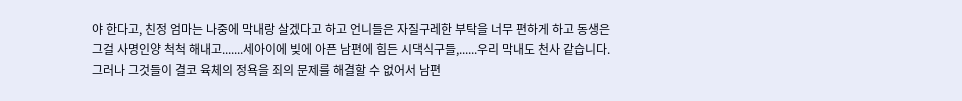야 한다고, 친정 엄마는 나중에 막내랑 살겠다고 하고 언니들은 자질구레한 부탁을 너무 편하게 하고 동생은 그걸 사명인양 척척 해내고.......세아이에 빚에 아픈 남편에 힘든 시댁식구들,......우리 막내도 천사 같습니다.
그러나 그것들이 결코 육체의 정욕을 죄의 문제를 해결할 수 없어서 남편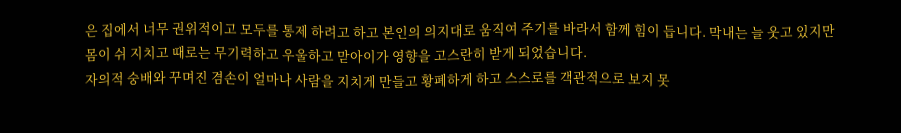은 집에서 너무 권위적이고 모두를 통제 하려고 하고 본인의 의지대로 움직여 주기를 바라서 함께 힘이 듭니다. 막내는 늘 웃고 있지만 몸이 쉬 지치고 때로는 무기력하고 우울하고 맏아이가 영향을 고스란히 받게 되었습니다.
자의적 숭배와 꾸며진 겸손이 얼마나 사람을 지치게 만들고 황폐하게 하고 스스로를 객관적으로 보지 못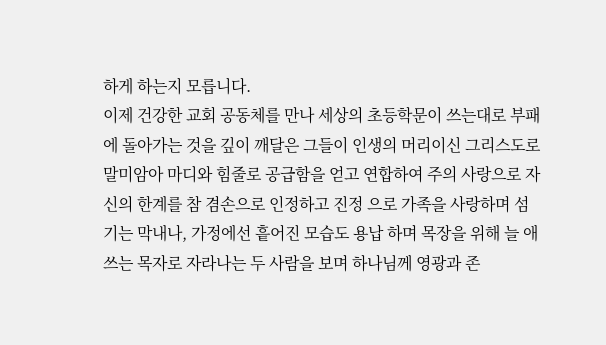하게 하는지 모릅니다.
이제 건강한 교회 공동체를 만나 세상의 초등학문이 쓰는대로 부패에 돌아가는 것을 깊이 깨달은 그들이 인생의 머리이신 그리스도로 말미암아 마디와 힘줄로 공급함을 얻고 연합하여 주의 사랑으로 자신의 한계를 참 겸손으로 인정하고 진정 으로 가족을 사랑하며 섬기는 막내나, 가정에선 흩어진 모습도 용납 하며 목장을 위해 늘 애쓰는 목자로 자라나는 두 사람을 보며 하나님께 영광과 존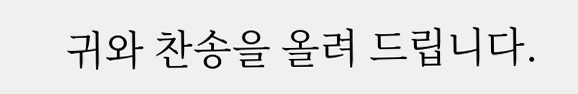귀와 찬송을 올려 드립니다.